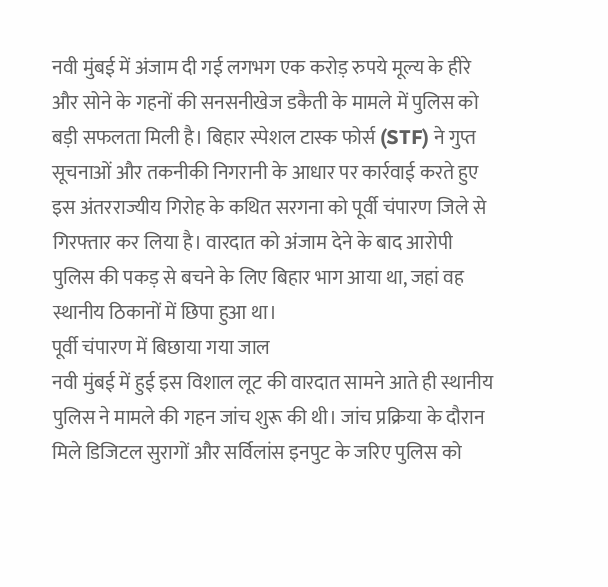नवी मुंबई में अंजाम दी गई लगभग एक करोड़ रुपये मूल्य के हीरे और सोने के गहनों की सनसनीखेज डकैती के मामले में पुलिस को बड़ी सफलता मिली है। बिहार स्पेशल टास्क फोर्स (STF) ने गुप्त सूचनाओं और तकनीकी निगरानी के आधार पर कार्रवाई करते हुए इस अंतरराज्यीय गिरोह के कथित सरगना को पूर्वी चंपारण जिले से गिरफ्तार कर लिया है। वारदात को अंजाम देने के बाद आरोपी पुलिस की पकड़ से बचने के लिए बिहार भाग आया था, जहां वह स्थानीय ठिकानों में छिपा हुआ था।
पूर्वी चंपारण में बिछाया गया जाल
नवी मुंबई में हुई इस विशाल लूट की वारदात सामने आते ही स्थानीय पुलिस ने मामले की गहन जांच शुरू की थी। जांच प्रक्रिया के दौरान मिले डिजिटल सुरागों और सर्विलांस इनपुट के जरिए पुलिस को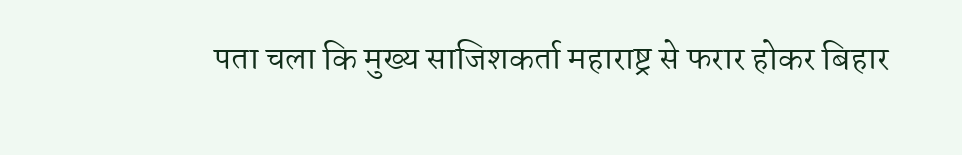पता चला कि मुख्य साजिशकर्ता महाराष्ट्र से फरार होकर बिहार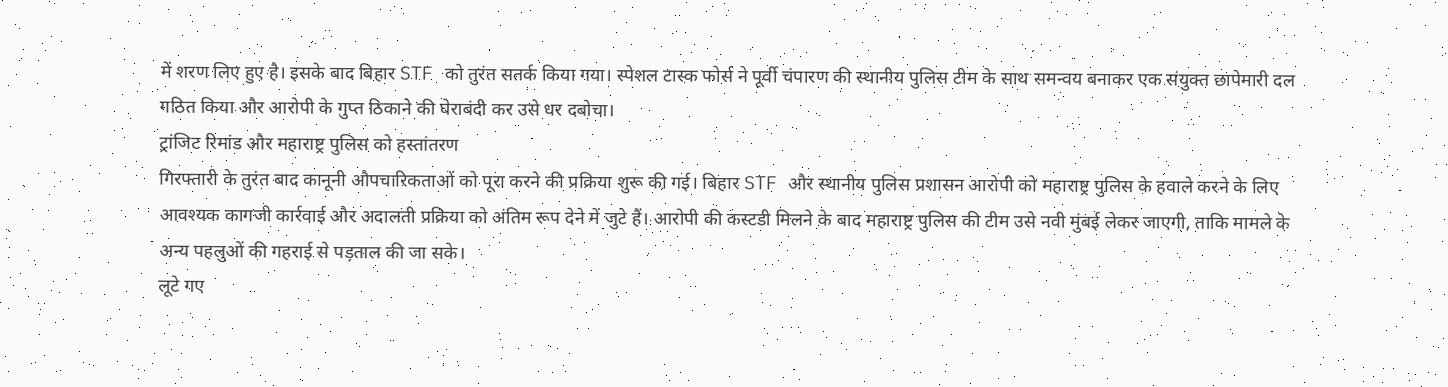में शरण लिए हुए है। इसके बाद बिहार STF को तुरंत सतर्क किया गया। स्पेशल टास्क फोर्स ने पूर्वी चंपारण की स्थानीय पुलिस टीम के साथ समन्वय बनाकर एक संयुक्त छापेमारी दल गठित किया और आरोपी के गुप्त ठिकाने की घेराबंदी कर उसे धर दबोचा।
ट्रांजिट रिमांड और महाराष्ट्र पुलिस को हस्तांतरण
गिरफ्तारी के तुरंत बाद कानूनी औपचारिकताओं को पूरा करने की प्रक्रिया शुरू की गई। बिहार STF और स्थानीय पुलिस प्रशासन आरोपी को महाराष्ट्र पुलिस के हवाले करने के लिए आवश्यक कागजी कार्रवाई और अदालती प्रक्रिया को अंतिम रूप देने में जुटे हैं। आरोपी की कस्टडी मिलने के बाद महाराष्ट्र पुलिस की टीम उसे नवी मुंबई लेकर जाएगी, ताकि मामले के अन्य पहलुओं की गहराई से पड़ताल की जा सके।
लूटे गए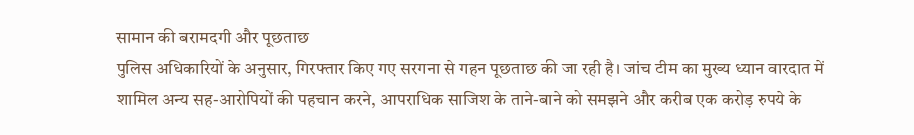सामान की बरामदगी और पूछताछ
पुलिस अधिकारियों के अनुसार, गिरफ्तार किए गए सरगना से गहन पूछताछ की जा रही है। जांच टीम का मुख्य ध्यान वारदात में शामिल अन्य सह-आरोपियों की पहचान करने, आपराधिक साजिश के ताने-बाने को समझने और करीब एक करोड़ रुपये के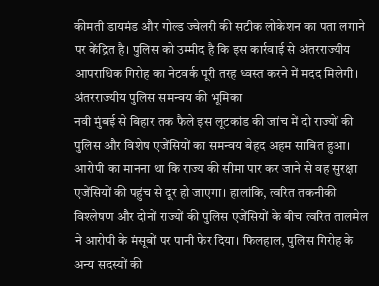कीमती डायमंड और गोल्ड ज्वेलरी की सटीक लोकेशन का पता लगाने पर केंद्रित है। पुलिस को उम्मीद है कि इस कार्रवाई से अंतरराज्यीय आपराधिक गिरोह का नेटवर्क पूरी तरह ध्वस्त करने में मदद मिलेगी।
अंतरराज्यीय पुलिस समन्वय की भूमिका
नवी मुंबई से बिहार तक फैले इस लूटकांड की जांच में दो राज्यों की पुलिस और विशेष एजेंसियों का समन्वय बेहद अहम साबित हुआ। आरोपी का मानना था कि राज्य की सीमा पार कर जाने से वह सुरक्षा एजेंसियों की पहुंच से दूर हो जाएगा। हालांकि, त्वरित तकनीकी विश्लेषण और दोनों राज्यों की पुलिस एजेंसियों के बीच त्वरित तालमेल ने आरोपी के मंसूबों पर पानी फेर दिया। फिलहाल, पुलिस गिरोह के अन्य सदस्यों की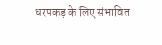धरपकड़ के लिए संभावित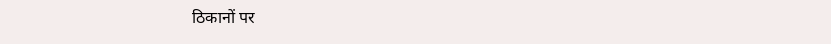ठिकानों पर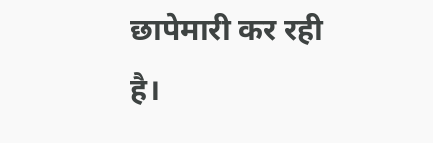छापेमारी कर रही है।